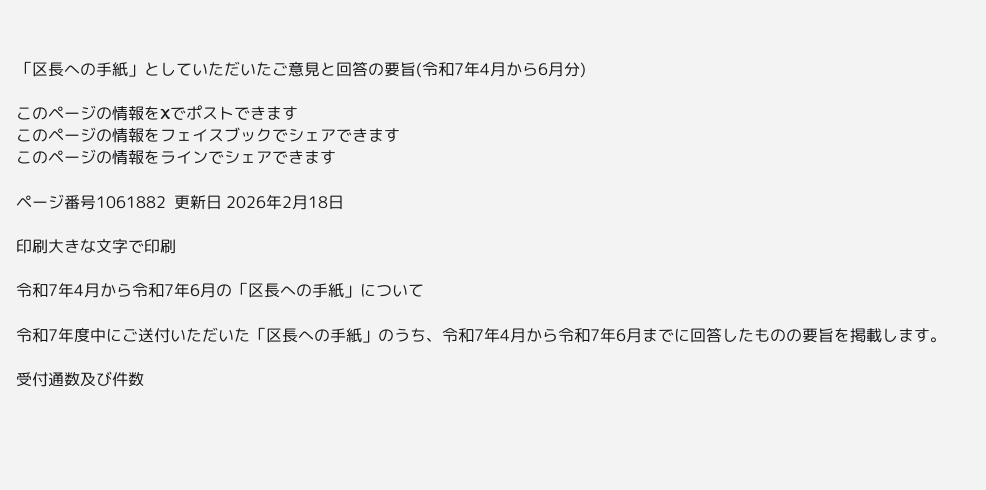「区長への手紙」としていただいたご意見と回答の要旨(令和7年4月から6月分)

このページの情報をXでポストできます
このページの情報をフェイスブックでシェアできます
このページの情報をラインでシェアできます

ページ番号1061882  更新日 2026年2月18日

印刷大きな文字で印刷

令和7年4月から令和7年6月の「区長への手紙」について

令和7年度中にご送付いただいた「区長への手紙」のうち、令和7年4月から令和7年6月までに回答したものの要旨を掲載します。

受付通数及び件数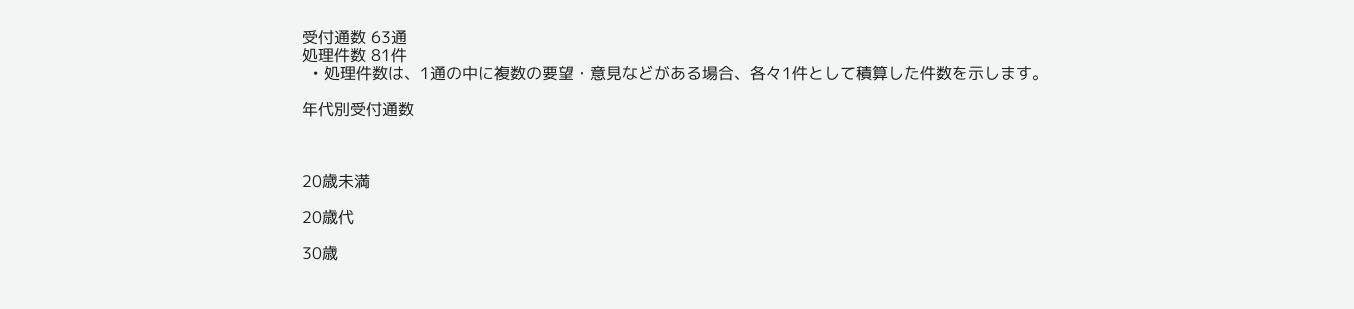受付通数 63通
処理件数 81件
  • 処理件数は、1通の中に複数の要望・意見などがある場合、各々1件として積算した件数を示します。

年代別受付通数



20歳未満

20歳代

30歳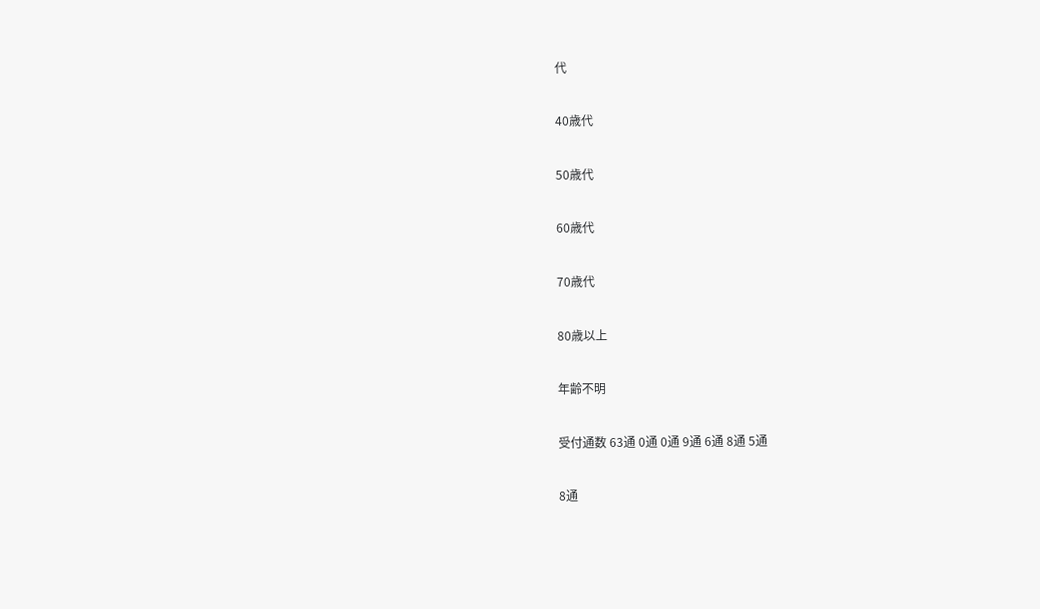代

40歳代

50歳代

60歳代

70歳代

80歳以上

年齢不明

受付通数 63通 0通 0通 9通 6通 8通 5通

8通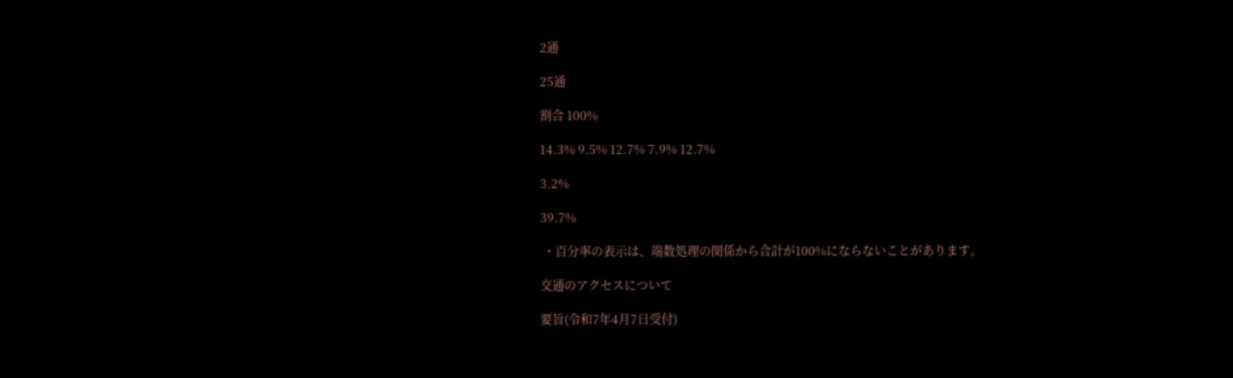2通

25通

割合 100%

14.3% 9.5% 12.7% 7.9% 12.7%

3.2%

39.7%

 ・百分率の表示は、端数処理の関係から合計が100%にならないことがあります。

交通のアクセスについて

要旨(令和7年4月7日受付)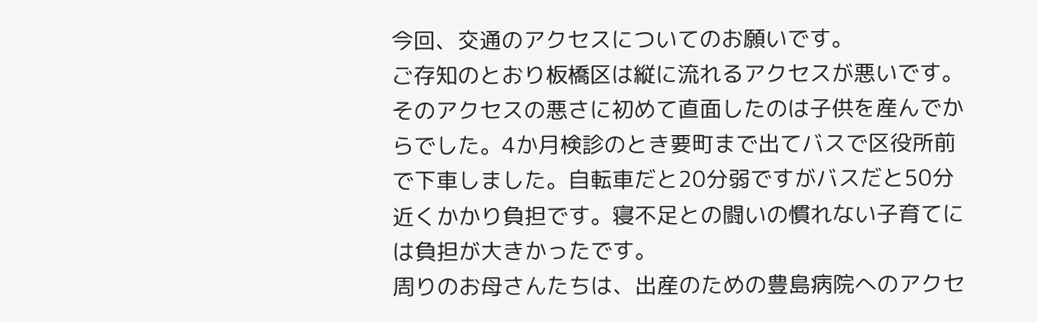今回、交通のアクセスについてのお願いです。
ご存知のとおり板橋区は縦に流れるアクセスが悪いです。そのアクセスの悪さに初めて直面したのは子供を産んでからでした。4か月検診のとき要町まで出てバスで区役所前で下車しました。自転車だと20分弱ですがバスだと50分近くかかり負担です。寝不足との闘いの慣れない子育てには負担が大きかったです。
周りのお母さんたちは、出産のための豊島病院へのアクセ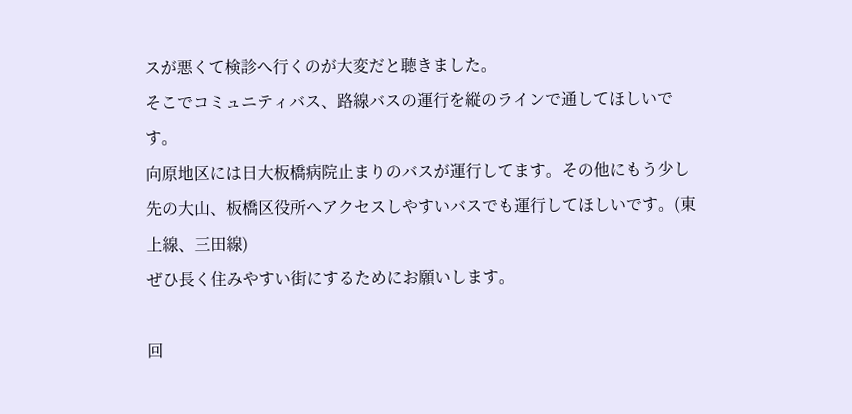スが悪くて検診へ行くのが大変だと聴きました。
そこでコミュニティバス、路線バスの運行を縦のラインで通してほしいです。
向原地区には日大板橋病院止まりのバスが運行してます。その他にもう少し先の大山、板橋区役所へアクセスしやすいバスでも運行してほしいです。(東上線、三田線)
ぜひ長く住みやすい街にするためにお願いします。

回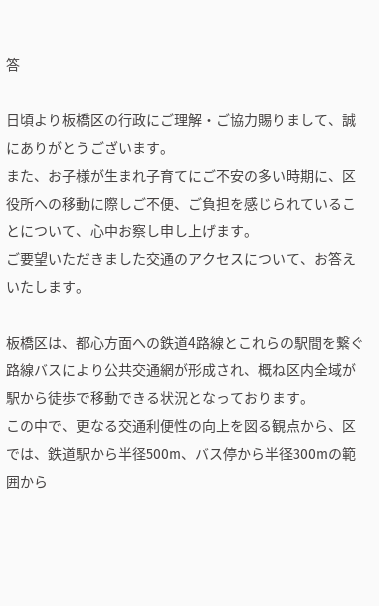答

日頃より板橋区の行政にご理解・ご協力賜りまして、誠にありがとうございます。
また、お子様が生まれ子育てにご不安の多い時期に、区役所への移動に際しご不便、ご負担を感じられていることについて、心中お察し申し上げます。
ご要望いただきました交通のアクセスについて、お答えいたします。

板橋区は、都心方面への鉄道4路線とこれらの駅間を繋ぐ路線バスにより公共交通網が形成され、概ね区内全域が駅から徒歩で移動できる状況となっております。
この中で、更なる交通利便性の向上を図る観点から、区では、鉄道駅から半径500m、バス停から半径300mの範囲から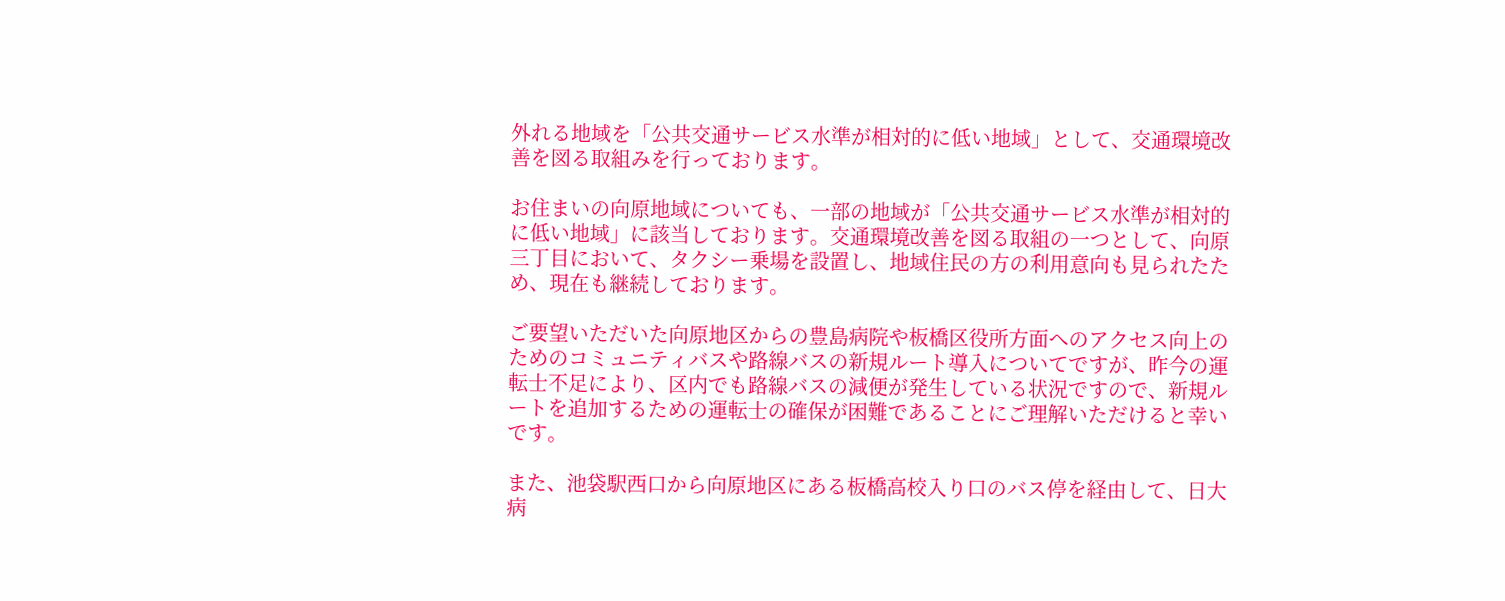外れる地域を「公共交通サービス水準が相対的に低い地域」として、交通環境改善を図る取組みを行っております。

お住まいの向原地域についても、一部の地域が「公共交通サービス水準が相対的に低い地域」に該当しております。交通環境改善を図る取組の一つとして、向原三丁目において、タクシー乗場を設置し、地域住民の方の利用意向も見られたため、現在も継続しております。

ご要望いただいた向原地区からの豊島病院や板橋区役所方面へのアクセス向上のためのコミュニティバスや路線バスの新規ルート導入についてですが、昨今の運転士不足により、区内でも路線バスの減便が発生している状況ですので、新規ルートを追加するための運転士の確保が困難であることにご理解いただけると幸いです。

また、池袋駅西口から向原地区にある板橋高校入り口のバス停を経由して、日大病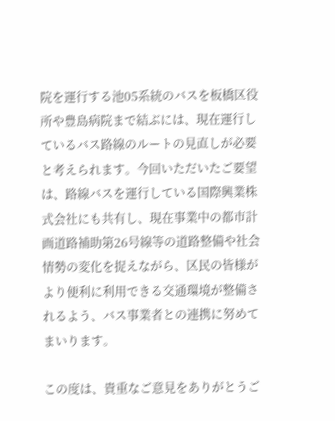院を運行する池05系統のバスを板橋区役所や豊島病院まで結ぶには、現在運行しているバス路線のルートの見直しが必要と考えられます。今回いただいたご要望は、路線バスを運行している国際興業株式会社にも共有し、現在事業中の都市計画道路補助第26号線等の道路整備や社会情勢の変化を捉えながら、区民の皆様がより便利に利用できる交通環境が整備されるよう、バス事業者との連携に努めてまいります。

この度は、貴重なご意見をありがとうご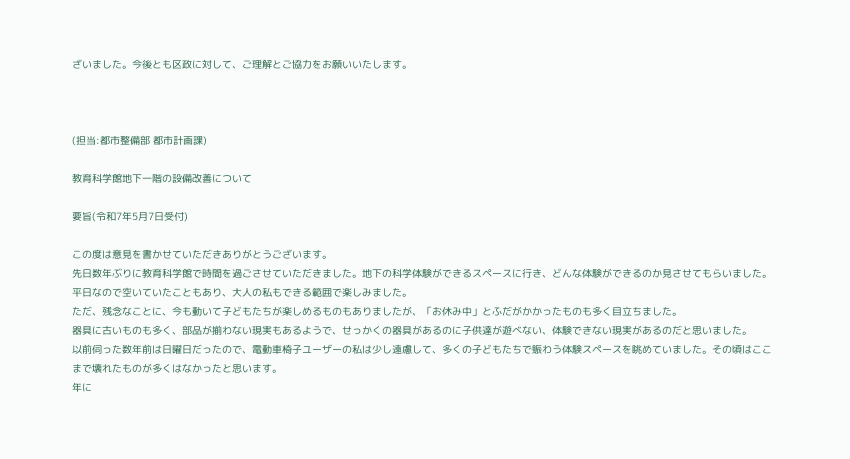ざいました。今後とも区政に対して、ご理解とご協力をお願いいたします。



(担当:都市整備部 都市計画課)

教育科学館地下一階の設備改善について

要旨(令和7年5月7日受付)

この度は意見を書かせていただきありがとうございます。
先日数年ぶりに教育科学館で時間を過ごさせていただきました。地下の科学体験ができるスペースに行き、どんな体験ができるのか見させてもらいました。平日なので空いていたこともあり、大人の私もできる範囲で楽しみました。
ただ、残念なことに、今も動いて子どもたちが楽しめるものもありましたが、「お休み中」とふだがかかったものも多く目立ちました。
器具に古いものも多く、部品が揃わない現実もあるようで、せっかくの器具があるのに子供達が遊べない、体験できない現実があるのだと思いました。
以前伺った数年前は日曜日だったので、電動車椅子ユーザーの私は少し遠慮して、多くの子どもたちで賑わう体験スペースを眺めていました。その頃はここまで壊れたものが多くはなかったと思います。
年に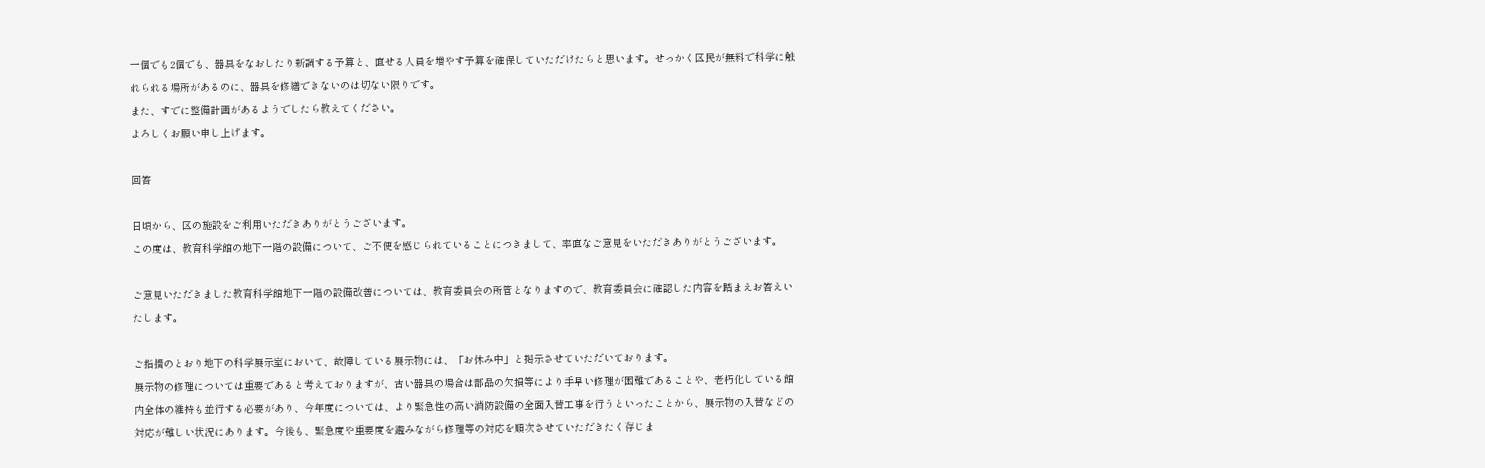一個でも2個でも、器具をなおしたり新調する予算と、直せる人員を増やす予算を確保していただけたらと思います。せっかく区民が無料で科学に触れられる場所があるのに、器具を修繕できないのは切ない限りです。
また、すでに整備計画があるようでしたら教えてください。
よろしくお願い申し上げます。

回答

日頃から、区の施設をご利用いただきありがとうございます。
この度は、教育科学館の地下一階の設備について、ご不便を感じられていることにつきまして、率直なご意見をいただきありがとうございます。

ご意見いただきました教育科学館地下一階の設備改善については、教育委員会の所管となりますので、教育委員会に確認した内容を踏まえお答えいたします。

ご指摘のとおり地下の科学展示室において、故障している展示物には、「お休み中」と掲示させていただいております。
展示物の修理については重要であると考えておりますが、古い器具の場合は部品の欠損等により手早い修理が困難であることや、老朽化している館内全体の維持も並行する必要があり、今年度については、より緊急性の高い消防設備の全面入替工事を行うといったことから、展示物の入替などの対応が難しい状況にあります。今後も、緊急度や重要度を鑑みながら修理等の対応を順次させていただきたく存じま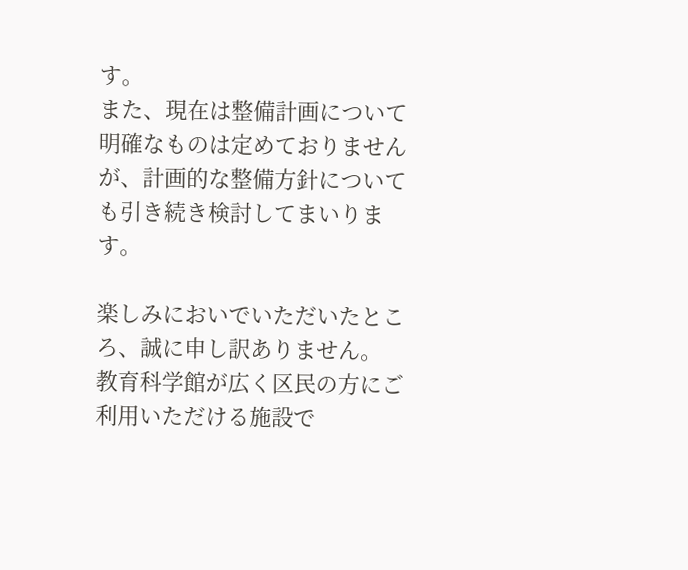す。
また、現在は整備計画について明確なものは定めておりませんが、計画的な整備方針についても引き続き検討してまいります。

楽しみにおいでいただいたところ、誠に申し訳ありません。
教育科学館が広く区民の方にご利用いただける施設で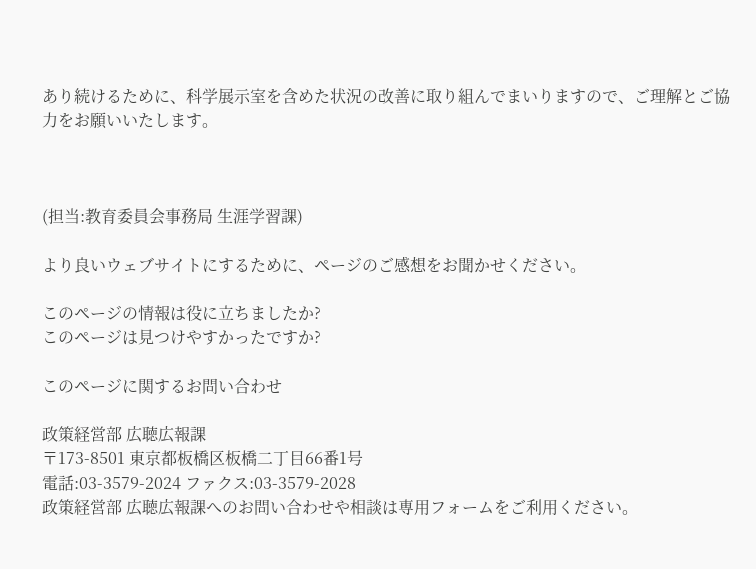あり続けるために、科学展示室を含めた状況の改善に取り組んでまいりますので、ご理解とご協力をお願いいたします。



(担当:教育委員会事務局 生涯学習課)

より良いウェブサイトにするために、ページのご感想をお聞かせください。

このページの情報は役に立ちましたか?
このページは見つけやすかったですか?

このページに関するお問い合わせ

政策経営部 広聴広報課
〒173-8501 東京都板橋区板橋二丁目66番1号
電話:03-3579-2024 ファクス:03-3579-2028
政策経営部 広聴広報課へのお問い合わせや相談は専用フォームをご利用ください。